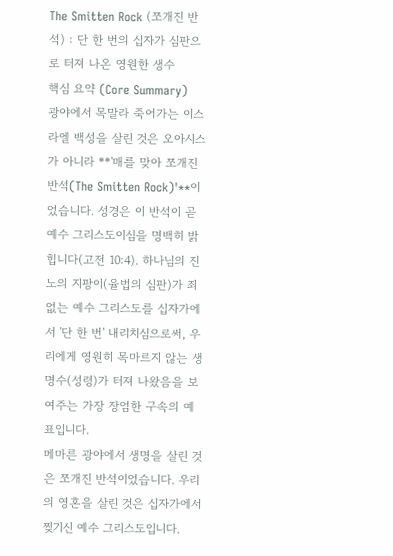The Smitten Rock (쪼개진 반석) : 단 한 번의 십자가 심판으로 터져 나온 영원한 생수
핵심 요약 (Core Summary)
광야에서 목말라 죽어가는 이스라엘 백성을 살린 것은 오아시스가 아니라 **'매를 맞아 쪼개진 반석(The Smitten Rock)'**이었습니다. 성경은 이 반석이 곧 예수 그리스도이심을 명백히 밝힙니다(고전 10:4). 하나님의 진노의 지팡이(율법의 심판)가 죄 없는 예수 그리스도를 십자가에서 '단 한 번' 내리치심으로써, 우리에게 영원히 목마르지 않는 생명수(성령)가 터져 나왔음을 보여주는 가장 장엄한 구속의 예표입니다.
메마른 광야에서 생명을 살린 것은 쪼개진 반석이었습니다. 우리의 영혼을 살린 것은 십자가에서 찢기신 예수 그리스도입니다.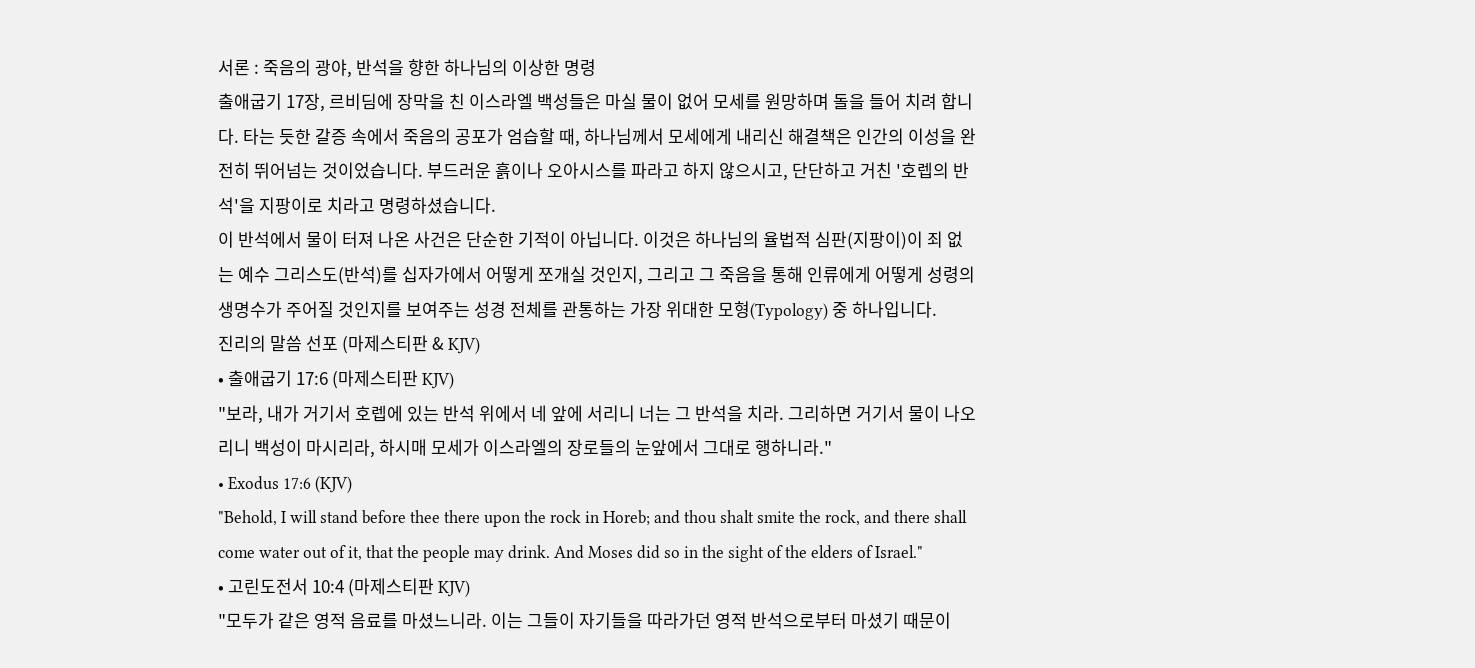서론 : 죽음의 광야, 반석을 향한 하나님의 이상한 명령
출애굽기 17장, 르비딤에 장막을 친 이스라엘 백성들은 마실 물이 없어 모세를 원망하며 돌을 들어 치려 합니다. 타는 듯한 갈증 속에서 죽음의 공포가 엄습할 때, 하나님께서 모세에게 내리신 해결책은 인간의 이성을 완전히 뛰어넘는 것이었습니다. 부드러운 흙이나 오아시스를 파라고 하지 않으시고, 단단하고 거친 '호렙의 반석'을 지팡이로 치라고 명령하셨습니다.
이 반석에서 물이 터져 나온 사건은 단순한 기적이 아닙니다. 이것은 하나님의 율법적 심판(지팡이)이 죄 없는 예수 그리스도(반석)를 십자가에서 어떻게 쪼개실 것인지, 그리고 그 죽음을 통해 인류에게 어떻게 성령의 생명수가 주어질 것인지를 보여주는 성경 전체를 관통하는 가장 위대한 모형(Typology) 중 하나입니다.
진리의 말씀 선포 (마제스티판 & KJV)
• 출애굽기 17:6 (마제스티판 KJV)
"보라, 내가 거기서 호렙에 있는 반석 위에서 네 앞에 서리니 너는 그 반석을 치라. 그리하면 거기서 물이 나오리니 백성이 마시리라, 하시매 모세가 이스라엘의 장로들의 눈앞에서 그대로 행하니라."
• Exodus 17:6 (KJV)
"Behold, I will stand before thee there upon the rock in Horeb; and thou shalt smite the rock, and there shall come water out of it, that the people may drink. And Moses did so in the sight of the elders of Israel."
• 고린도전서 10:4 (마제스티판 KJV)
"모두가 같은 영적 음료를 마셨느니라. 이는 그들이 자기들을 따라가던 영적 반석으로부터 마셨기 때문이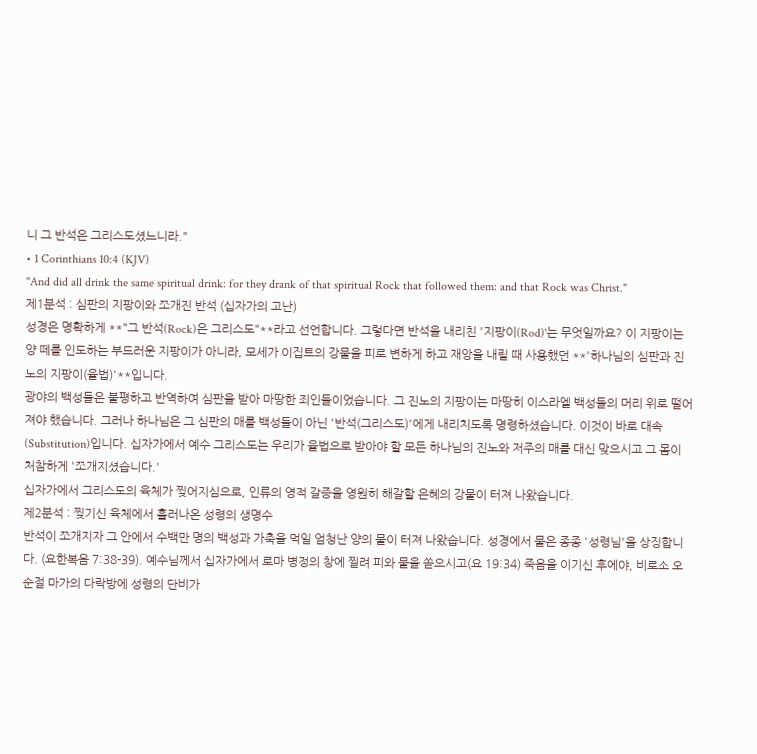니 그 반석은 그리스도셨느니라."
• 1 Corinthians 10:4 (KJV)
"And did all drink the same spiritual drink: for they drank of that spiritual Rock that followed them: and that Rock was Christ."
제1분석 : 심판의 지팡이와 쪼개진 반석 (십자가의 고난)
성경은 명확하게 **"그 반석(Rock)은 그리스도"**라고 선언합니다. 그렇다면 반석을 내리친 '지팡이(Rod)'는 무엇일까요? 이 지팡이는 양 떼를 인도하는 부드러운 지팡이가 아니라, 모세가 이집트의 강물을 피로 변하게 하고 재앙을 내릴 때 사용했던 **'하나님의 심판과 진노의 지팡이(율법)'**입니다.
광야의 백성들은 불평하고 반역하여 심판을 받아 마땅한 죄인들이었습니다. 그 진노의 지팡이는 마땅히 이스라엘 백성들의 머리 위로 떨어져야 했습니다. 그러나 하나님은 그 심판의 매를 백성들이 아닌 '반석(그리스도)'에게 내리치도록 명령하셨습니다. 이것이 바로 대속(Substitution)입니다. 십자가에서 예수 그리스도는 우리가 율법으로 받아야 할 모든 하나님의 진노와 저주의 매를 대신 맞으시고 그 몸이 처참하게 '쪼개지셨습니다.'
십자가에서 그리스도의 육체가 찢어지심으로, 인류의 영적 갈증을 영원히 해갈할 은혜의 강물이 터져 나왔습니다.
제2분석 : 찢기신 육체에서 흘러나온 성령의 생명수
반석이 쪼개지자 그 안에서 수백만 명의 백성과 가축을 먹일 엄청난 양의 물이 터져 나왔습니다. 성경에서 물은 종종 '성령님'을 상징합니다. (요한복음 7:38-39). 예수님께서 십자가에서 로마 병정의 창에 찔려 피와 물을 쏟으시고(요 19:34) 죽음을 이기신 후에야, 비로소 오순절 마가의 다락방에 성령의 단비가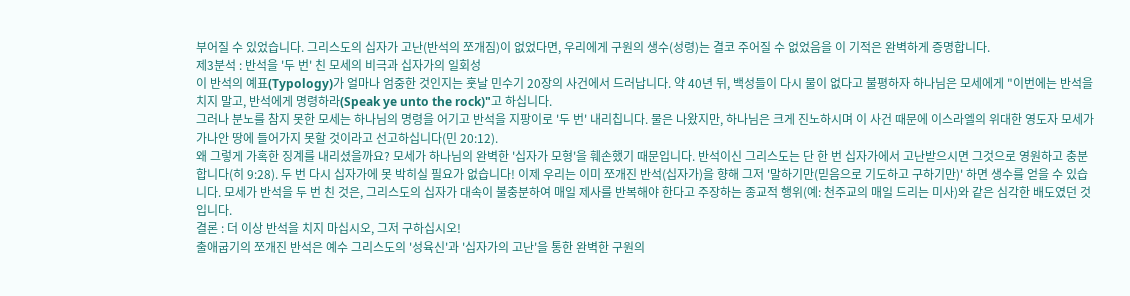부어질 수 있었습니다. 그리스도의 십자가 고난(반석의 쪼개짐)이 없었다면, 우리에게 구원의 생수(성령)는 결코 주어질 수 없었음을 이 기적은 완벽하게 증명합니다.
제3분석 : 반석을 '두 번' 친 모세의 비극과 십자가의 일회성
이 반석의 예표(Typology)가 얼마나 엄중한 것인지는 훗날 민수기 20장의 사건에서 드러납니다. 약 40년 뒤, 백성들이 다시 물이 없다고 불평하자 하나님은 모세에게 "이번에는 반석을 치지 말고, 반석에게 명령하라(Speak ye unto the rock)"고 하십니다.
그러나 분노를 참지 못한 모세는 하나님의 명령을 어기고 반석을 지팡이로 '두 번' 내리칩니다. 물은 나왔지만, 하나님은 크게 진노하시며 이 사건 때문에 이스라엘의 위대한 영도자 모세가 가나안 땅에 들어가지 못할 것이라고 선고하십니다(민 20:12).
왜 그렇게 가혹한 징계를 내리셨을까요? 모세가 하나님의 완벽한 '십자가 모형'을 훼손했기 때문입니다. 반석이신 그리스도는 단 한 번 십자가에서 고난받으시면 그것으로 영원하고 충분합니다(히 9:28). 두 번 다시 십자가에 못 박히실 필요가 없습니다! 이제 우리는 이미 쪼개진 반석(십자가)을 향해 그저 '말하기만(믿음으로 기도하고 구하기만)' 하면 생수를 얻을 수 있습니다. 모세가 반석을 두 번 친 것은, 그리스도의 십자가 대속이 불충분하여 매일 제사를 반복해야 한다고 주장하는 종교적 행위(예: 천주교의 매일 드리는 미사)와 같은 심각한 배도였던 것입니다.
결론 : 더 이상 반석을 치지 마십시오, 그저 구하십시오!
출애굽기의 쪼개진 반석은 예수 그리스도의 '성육신'과 '십자가의 고난'을 통한 완벽한 구원의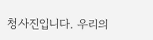청사진입니다. 우리의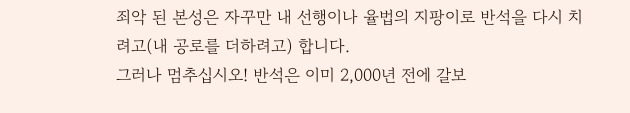죄악 된 본성은 자꾸만 내 선행이나 율법의 지팡이로 반석을 다시 치려고(내 공로를 더하려고) 합니다.
그러나 멈추십시오! 반석은 이미 2,000년 전에 갈보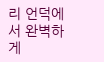리 언덕에서 완벽하게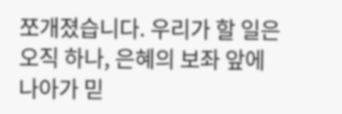쪼개졌습니다. 우리가 할 일은 오직 하나, 은혜의 보좌 앞에 나아가 믿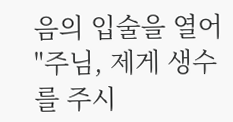음의 입술을 열어 "주님, 제게 생수를 주시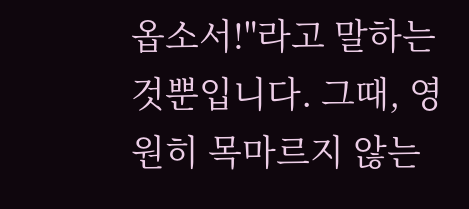옵소서!"라고 말하는 것뿐입니다. 그때, 영원히 목마르지 않는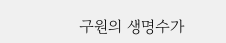구원의 생명수가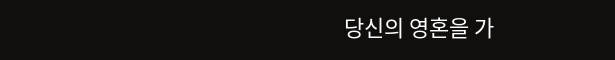당신의 영혼을 가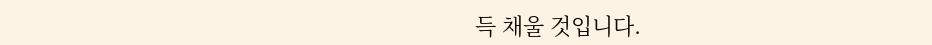득 채울 것입니다.